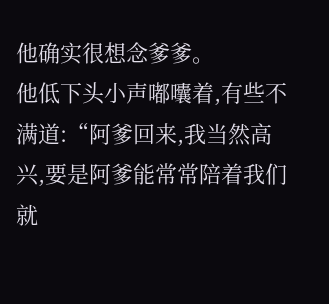他确实很想念爹爹。
他低下头小声嘟囔着,有些不满道:“阿爹回来,我当然高兴,要是阿爹能常常陪着我们就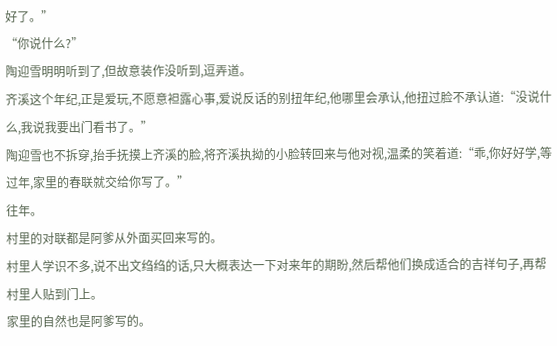好了。”
“你说什么?”
陶迎雪明明听到了,但故意装作没听到,逗弄道。
齐溪这个年纪,正是爱玩,不愿意袒露心事,爱说反话的别扭年纪,他哪里会承认,他扭过脸不承认道:“没说什么,我说我要出门看书了。”
陶迎雪也不拆穿,抬手抚摸上齐溪的脸,将齐溪执拗的小脸转回来与他对视,温柔的笑着道:“乖,你好好学,等过年,家里的春联就交给你写了。”
往年。
村里的对联都是阿爹从外面买回来写的。
村里人学识不多,说不出文绉绉的话,只大概表达一下对来年的期盼,然后帮他们换成适合的吉祥句子,再帮村里人贴到门上。
家里的自然也是阿爹写的。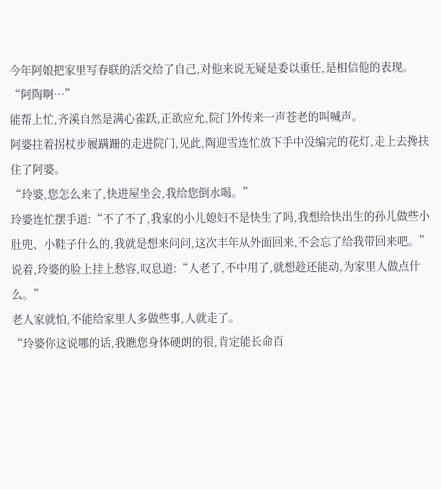今年阿娘把家里写春联的活交给了自己,对他来说无疑是委以重任,是相信他的表现。
“阿陶啊…”
能帮上忙,齐溪自然是满心雀跃,正欲应允,院门外传来一声苍老的叫喊声。
阿婆拄着拐杖步履蹒跚的走进院门,见此,陶迎雪连忙放下手中没编完的花灯,走上去搀扶住了阿婆。
“玲婆,您怎么来了,快进屋坐会,我给您倒水喝。”
玲婆连忙摆手道:“不了不了,我家的小儿媳妇不是快生了吗,我想给快出生的孙儿做些小肚兜、小鞋子什么的,我就是想来问问,这次丰年从外面回来,不会忘了给我带回来吧。”
说着,玲婆的脸上挂上愁容,叹息道:“人老了,不中用了,就想趁还能动,为家里人做点什么。”
老人家就怕,不能给家里人多做些事,人就走了。
“玲婆你这说哪的话,我瞧您身体硬朗的很,肯定能长命百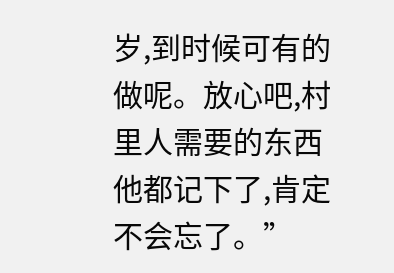岁,到时候可有的做呢。放心吧,村里人需要的东西他都记下了,肯定不会忘了。”